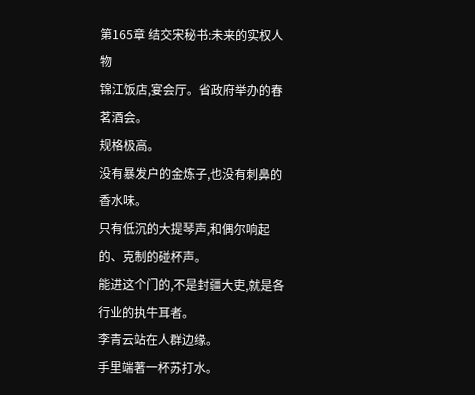第165章 结交宋秘书:未来的实权人物
锦江饭店,宴会厅。省政府举办的春茗酒会。
规格极高。
没有暴发户的金炼子,也没有刺鼻的香水味。
只有低沉的大提琴声,和偶尔响起的、克制的碰杯声。
能进这个门的,不是封疆大吏,就是各行业的执牛耳者。
李青云站在人群边缘。
手里端著一杯苏打水。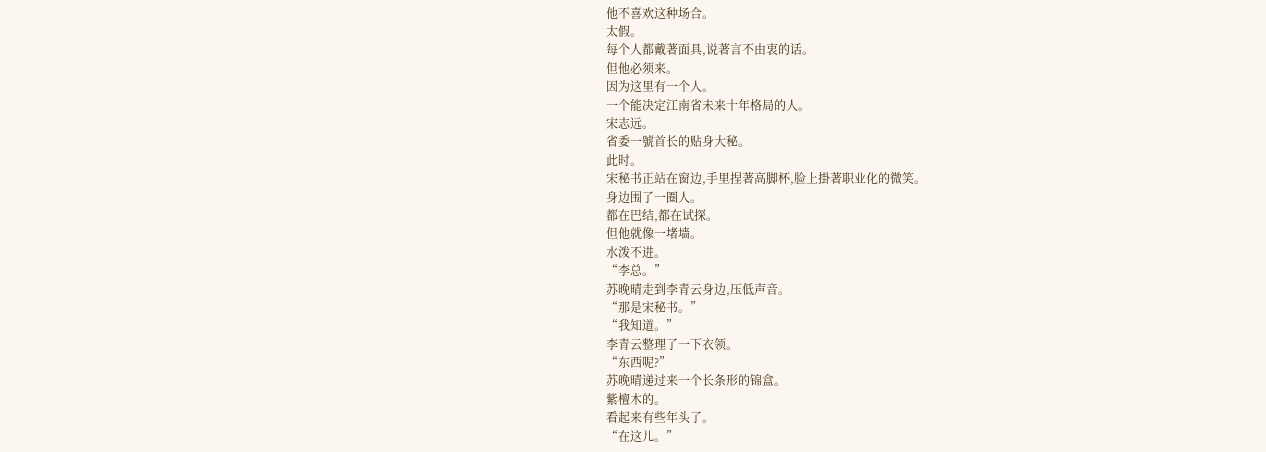他不喜欢这种场合。
太假。
每个人都戴著面具,说著言不由衷的话。
但他必须来。
因为这里有一个人。
一个能决定江南省未来十年格局的人。
宋志远。
省委一號首长的贴身大秘。
此时。
宋秘书正站在窗边,手里捏著高脚杯,脸上掛著职业化的微笑。
身边围了一圈人。
都在巴结,都在试探。
但他就像一堵墙。
水泼不进。
“李总。”
苏晚晴走到李青云身边,压低声音。
“那是宋秘书。”
“我知道。”
李青云整理了一下衣领。
“东西呢?”
苏晚晴递过来一个长条形的锦盒。
紫檀木的。
看起来有些年头了。
“在这儿。”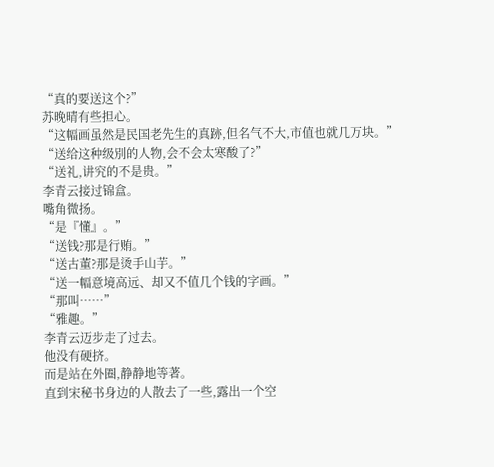“真的要送这个?”
苏晚晴有些担心。
“这幅画虽然是民国老先生的真跡,但名气不大,市值也就几万块。”
“送给这种级別的人物,会不会太寒酸了?”
“送礼,讲究的不是贵。”
李青云接过锦盒。
嘴角微扬。
“是『懂』。”
“送钱?那是行贿。”
“送古董?那是烫手山芋。”
“送一幅意境高远、却又不值几个钱的字画。”
“那叫……”
“雅趣。”
李青云迈步走了过去。
他没有硬挤。
而是站在外圈,静静地等著。
直到宋秘书身边的人散去了一些,露出一个空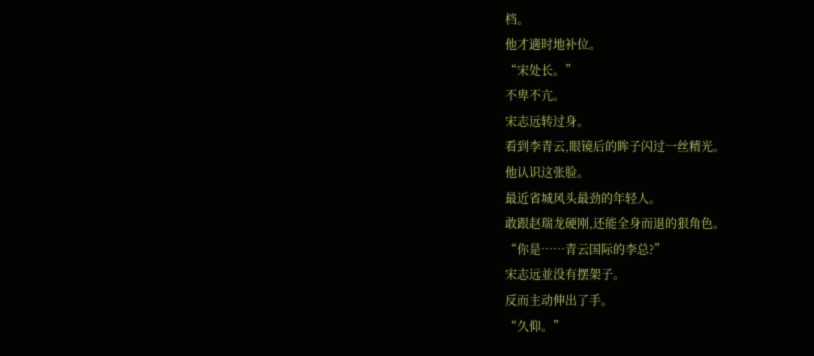档。
他才適时地补位。
“宋处长。”
不卑不亢。
宋志远转过身。
看到李青云,眼镜后的眸子闪过一丝精光。
他认识这张脸。
最近省城风头最劲的年轻人。
敢跟赵瑞龙硬刚,还能全身而退的狠角色。
“你是……青云国际的李总?”
宋志远並没有摆架子。
反而主动伸出了手。
“久仰。”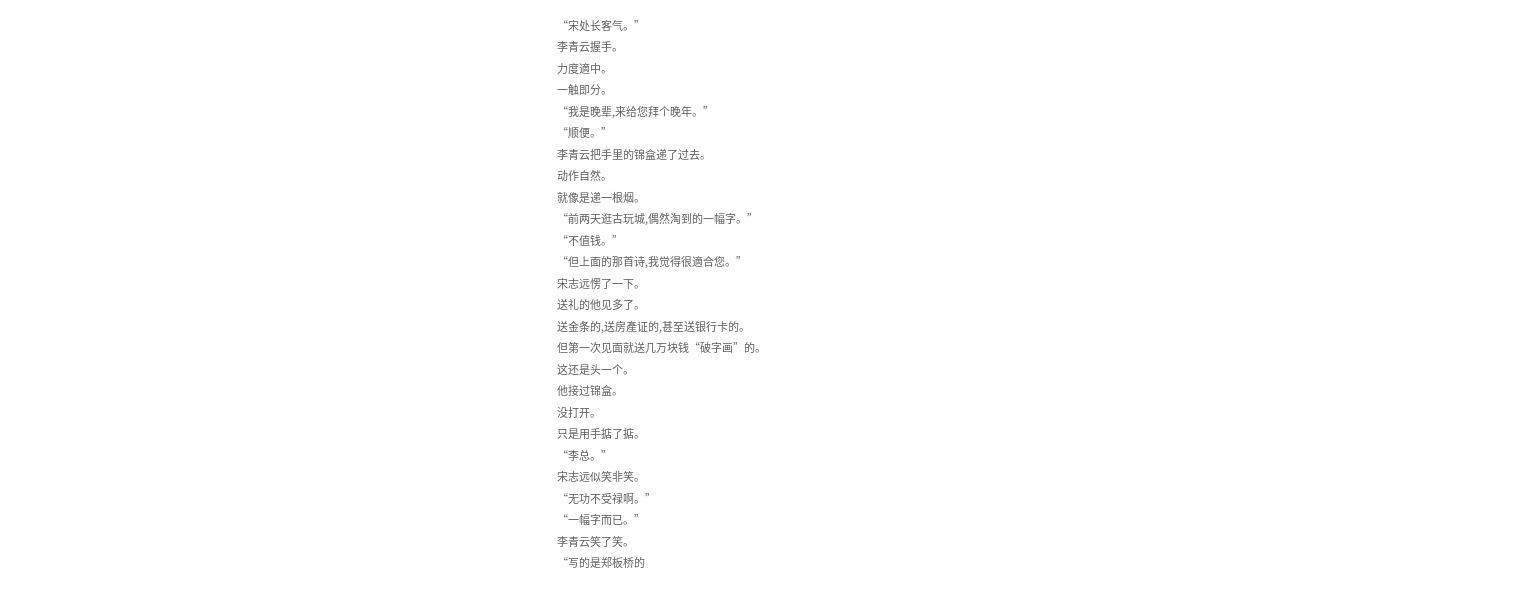“宋处长客气。”
李青云握手。
力度適中。
一触即分。
“我是晚辈,来给您拜个晚年。”
“顺便。”
李青云把手里的锦盒递了过去。
动作自然。
就像是递一根烟。
“前两天逛古玩城,偶然淘到的一幅字。”
“不值钱。”
“但上面的那首诗,我觉得很適合您。”
宋志远愣了一下。
送礼的他见多了。
送金条的,送房產证的,甚至送银行卡的。
但第一次见面就送几万块钱“破字画”的。
这还是头一个。
他接过锦盒。
没打开。
只是用手掂了掂。
“李总。”
宋志远似笑非笑。
“无功不受禄啊。”
“一幅字而已。”
李青云笑了笑。
“写的是郑板桥的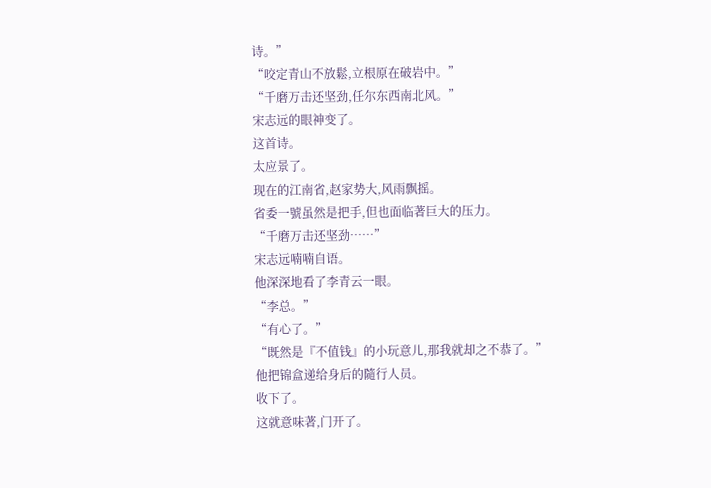诗。”
“咬定青山不放鬆,立根原在破岩中。”
“千磨万击还坚劲,任尔东西南北风。”
宋志远的眼神变了。
这首诗。
太应景了。
现在的江南省,赵家势大,风雨飘摇。
省委一號虽然是把手,但也面临著巨大的压力。
“千磨万击还坚劲……”
宋志远喃喃自语。
他深深地看了李青云一眼。
“李总。”
“有心了。”
“既然是『不值钱』的小玩意儿,那我就却之不恭了。”
他把锦盒递给身后的隨行人员。
收下了。
这就意味著,门开了。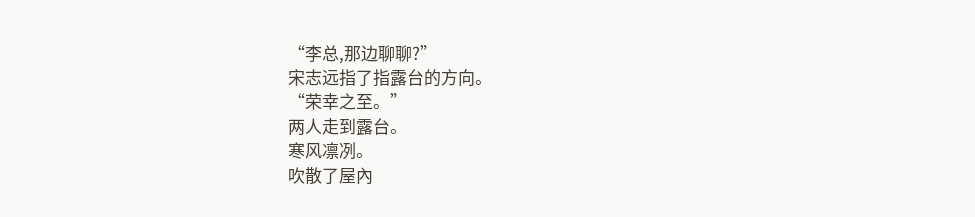“李总,那边聊聊?”
宋志远指了指露台的方向。
“荣幸之至。”
两人走到露台。
寒风凛冽。
吹散了屋內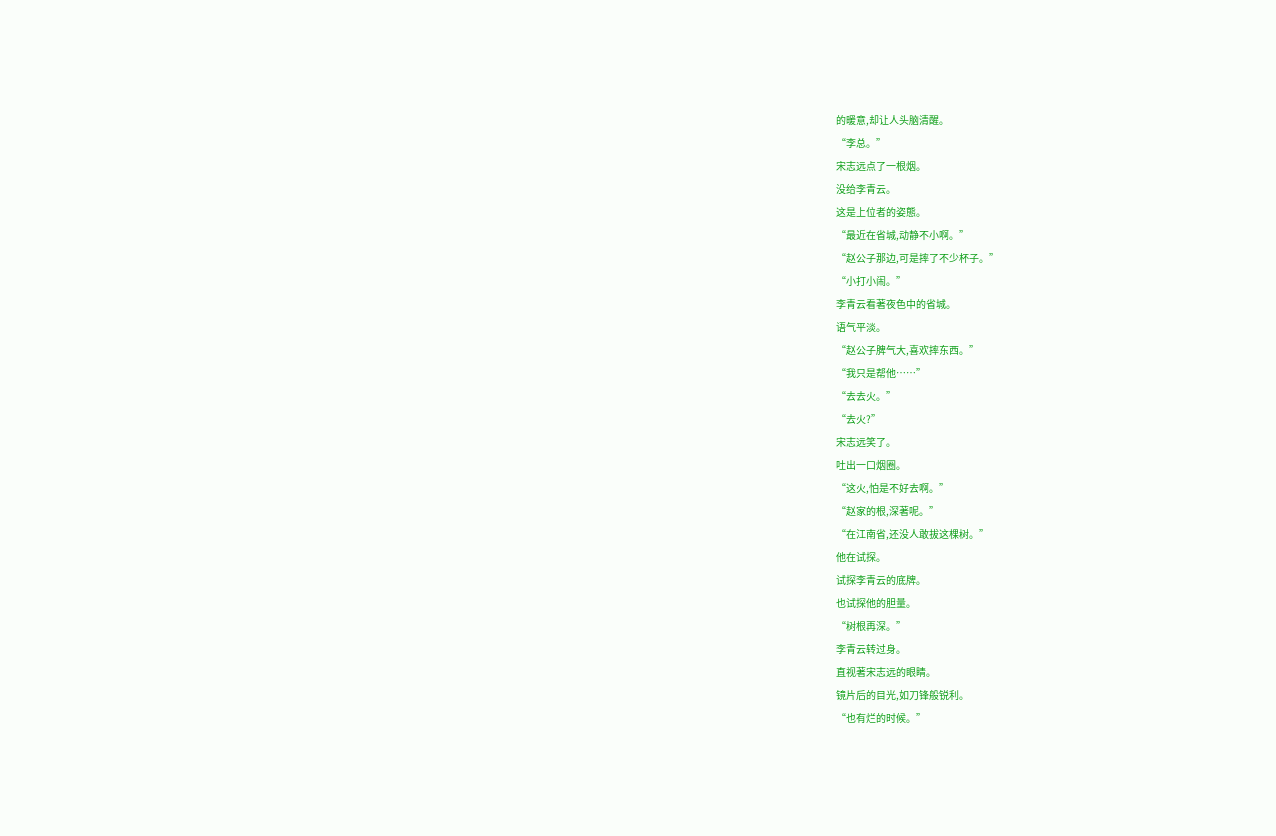的暖意,却让人头脑清醒。
“李总。”
宋志远点了一根烟。
没给李青云。
这是上位者的姿態。
“最近在省城,动静不小啊。”
“赵公子那边,可是摔了不少杯子。”
“小打小闹。”
李青云看著夜色中的省城。
语气平淡。
“赵公子脾气大,喜欢摔东西。”
“我只是帮他……”
“去去火。”
“去火?”
宋志远笑了。
吐出一口烟圈。
“这火,怕是不好去啊。”
“赵家的根,深著呢。”
“在江南省,还没人敢拔这棵树。”
他在试探。
试探李青云的底牌。
也试探他的胆量。
“树根再深。”
李青云转过身。
直视著宋志远的眼睛。
镜片后的目光,如刀锋般锐利。
“也有烂的时候。”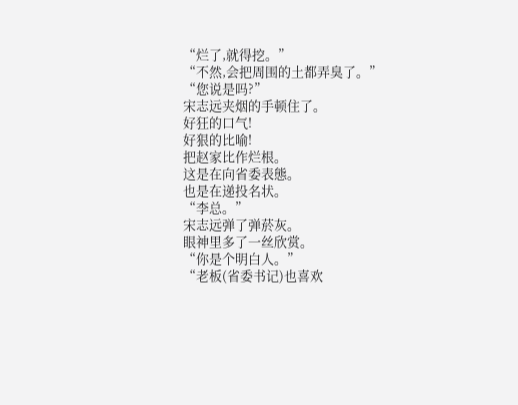“烂了,就得挖。”
“不然,会把周围的土都弄臭了。”
“您说是吗?”
宋志远夹烟的手顿住了。
好狂的口气!
好狠的比喻!
把赵家比作烂根。
这是在向省委表態。
也是在递投名状。
“李总。”
宋志远弹了弹菸灰。
眼神里多了一丝欣赏。
“你是个明白人。”
“老板(省委书记)也喜欢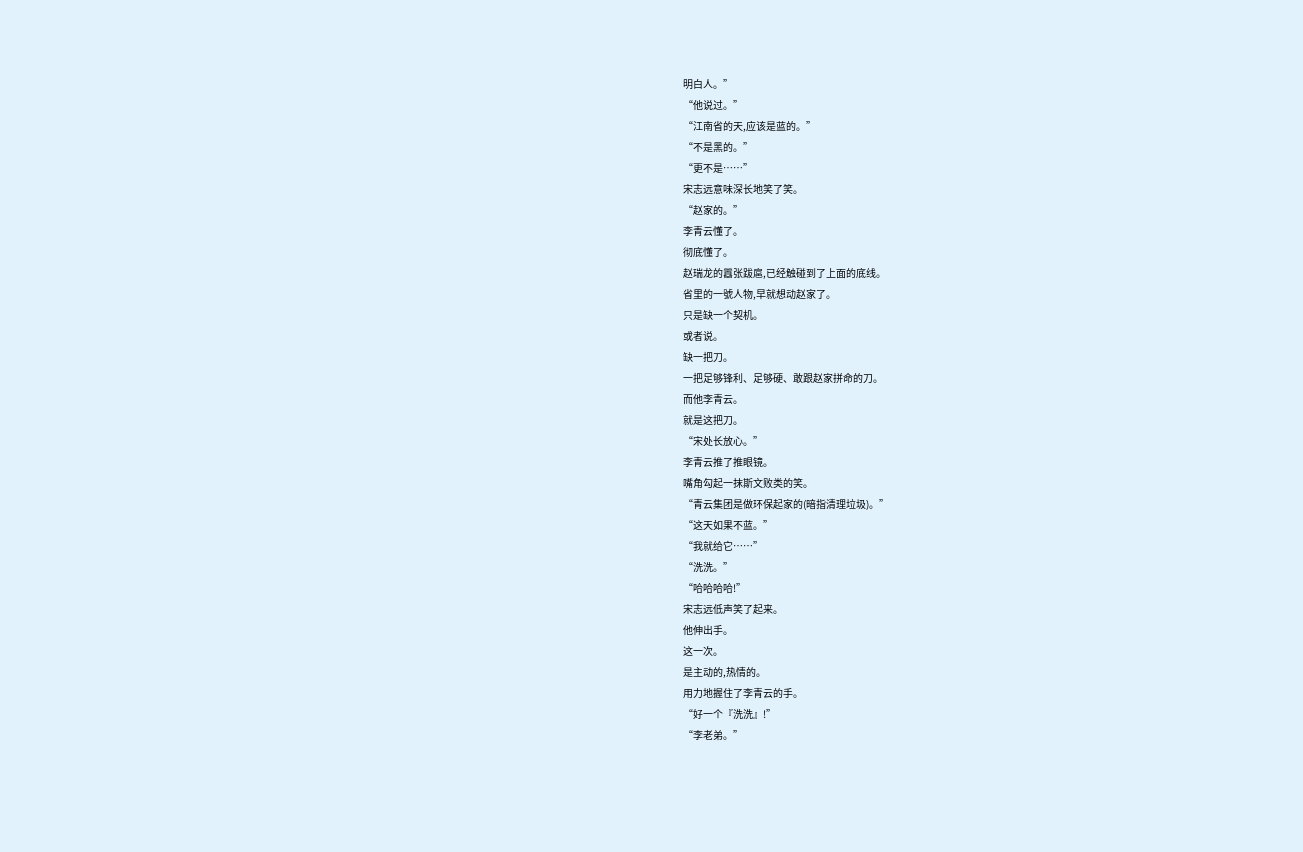明白人。”
“他说过。”
“江南省的天,应该是蓝的。”
“不是黑的。”
“更不是……”
宋志远意味深长地笑了笑。
“赵家的。”
李青云懂了。
彻底懂了。
赵瑞龙的囂张跋扈,已经触碰到了上面的底线。
省里的一號人物,早就想动赵家了。
只是缺一个契机。
或者说。
缺一把刀。
一把足够锋利、足够硬、敢跟赵家拼命的刀。
而他李青云。
就是这把刀。
“宋处长放心。”
李青云推了推眼镜。
嘴角勾起一抹斯文败类的笑。
“青云集团是做环保起家的(暗指清理垃圾)。”
“这天如果不蓝。”
“我就给它……”
“洗洗。”
“哈哈哈哈!”
宋志远低声笑了起来。
他伸出手。
这一次。
是主动的,热情的。
用力地握住了李青云的手。
“好一个『洗洗』!”
“李老弟。”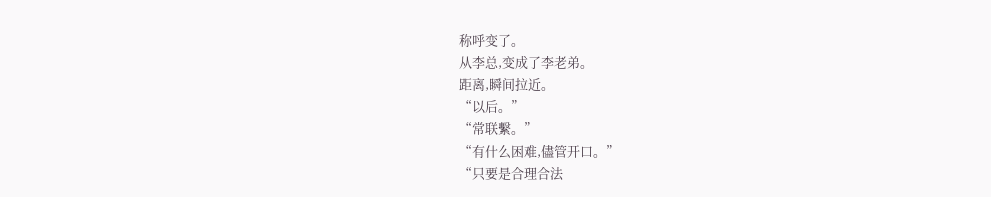称呼变了。
从李总,变成了李老弟。
距离,瞬间拉近。
“以后。”
“常联繫。”
“有什么困难,儘管开口。”
“只要是合理合法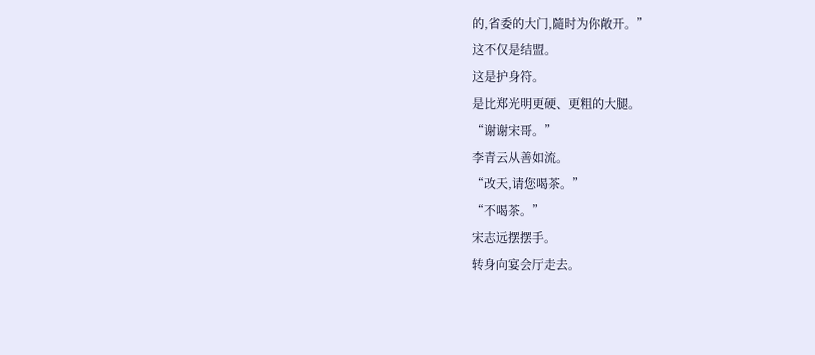的,省委的大门,隨时为你敞开。”
这不仅是结盟。
这是护身符。
是比郑光明更硬、更粗的大腿。
“谢谢宋哥。”
李青云从善如流。
“改天,请您喝茶。”
“不喝茶。”
宋志远摆摆手。
转身向宴会厅走去。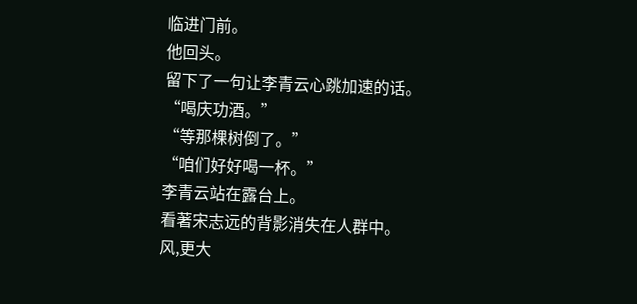临进门前。
他回头。
留下了一句让李青云心跳加速的话。
“喝庆功酒。”
“等那棵树倒了。”
“咱们好好喝一杯。”
李青云站在露台上。
看著宋志远的背影消失在人群中。
风,更大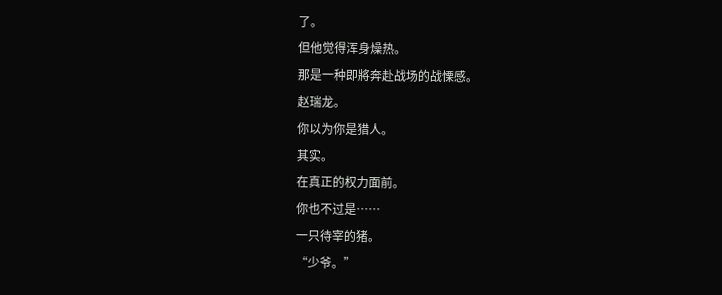了。
但他觉得浑身燥热。
那是一种即將奔赴战场的战慄感。
赵瑞龙。
你以为你是猎人。
其实。
在真正的权力面前。
你也不过是……
一只待宰的猪。
“少爷。”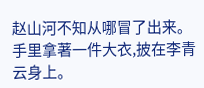赵山河不知从哪冒了出来。
手里拿著一件大衣,披在李青云身上。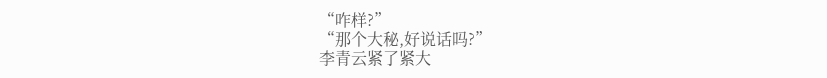“咋样?”
“那个大秘,好说话吗?”
李青云紧了紧大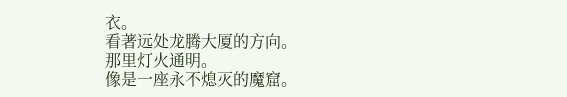衣。
看著远处龙腾大厦的方向。
那里灯火通明。
像是一座永不熄灭的魔窟。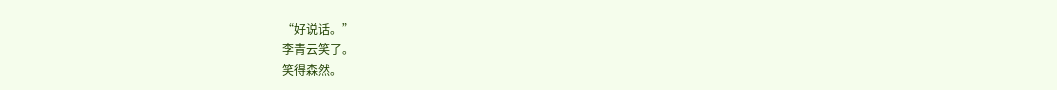“好说话。”
李青云笑了。
笑得森然。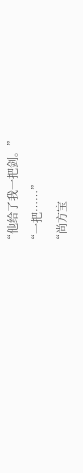“他给了我一把剑。”
“一把……”
“尚方宝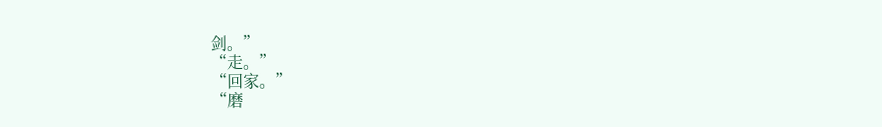剑。”
“走。”
“回家。”
“磨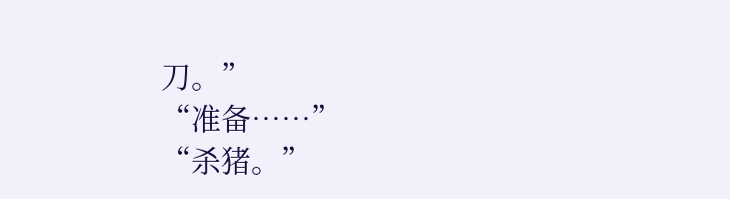刀。”
“准备……”
“杀猪。”